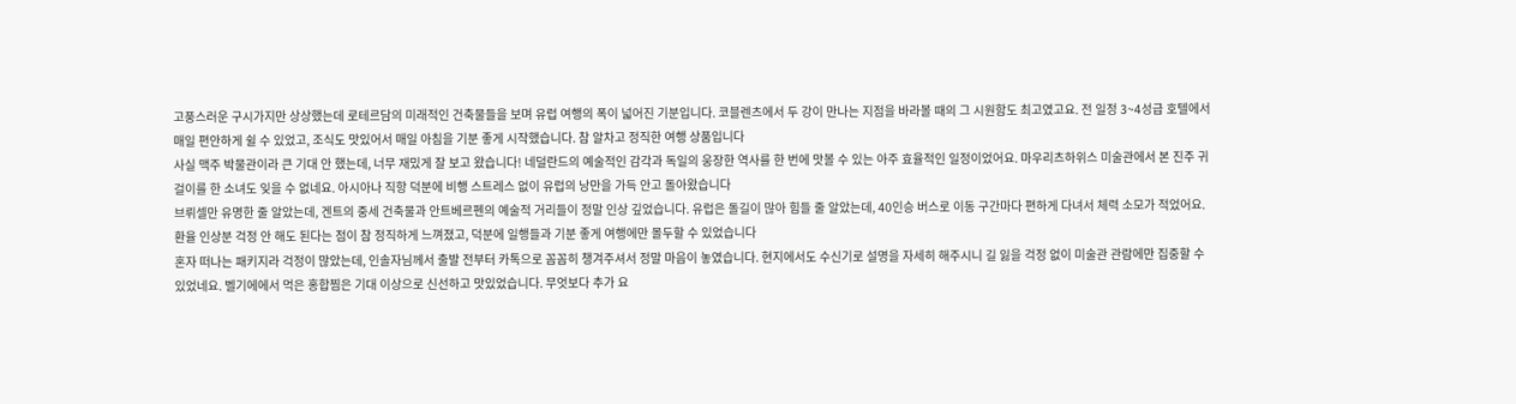고풍스러운 구시가지만 상상했는데 로테르담의 미래적인 건축물들을 보며 유럽 여행의 폭이 넓어진 기분입니다. 코블렌츠에서 두 강이 만나는 지점을 바라볼 때의 그 시원함도 최고였고요. 전 일정 3~4성급 호텔에서 매일 편안하게 쉴 수 있었고, 조식도 맛있어서 매일 아침을 기분 좋게 시작했습니다. 참 알차고 정직한 여행 상품입니다
사실 맥주 박물관이라 큰 기대 안 했는데, 너무 재밌게 잘 보고 왔습니다! 네덜란드의 예술적인 감각과 독일의 웅장한 역사를 한 번에 맛볼 수 있는 아주 효율적인 일정이었어요. 마우리츠하위스 미술관에서 본 진주 귀걸이를 한 소녀도 잊을 수 없네요. 아시아나 직항 덕분에 비행 스트레스 없이 유럽의 낭만을 가득 안고 돌아왔습니다
브뤼셀만 유명한 줄 알았는데, 겐트의 중세 건축물과 안트베르펜의 예술적 거리들이 정말 인상 깊었습니다. 유럽은 돌길이 많아 힘들 줄 알았는데, 40인승 버스로 이동 구간마다 편하게 다녀서 체력 소모가 적었어요. 환율 인상분 걱정 안 해도 된다는 점이 참 정직하게 느껴졌고, 덕분에 일행들과 기분 좋게 여행에만 몰두할 수 있었습니다
혼자 떠나는 패키지라 걱정이 많았는데, 인솔자님께서 출발 전부터 카톡으로 꼼꼼히 챙겨주셔서 정말 마음이 놓였습니다. 현지에서도 수신기로 설명을 자세히 해주시니 길 잃을 걱정 없이 미술관 관람에만 집중할 수 있었네요. 벨기에에서 먹은 홍합찜은 기대 이상으로 신선하고 맛있었습니다. 무엇보다 추가 요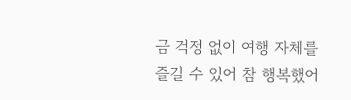금 걱정 없이 여행 자체를 즐길 수 있어 참 행복했어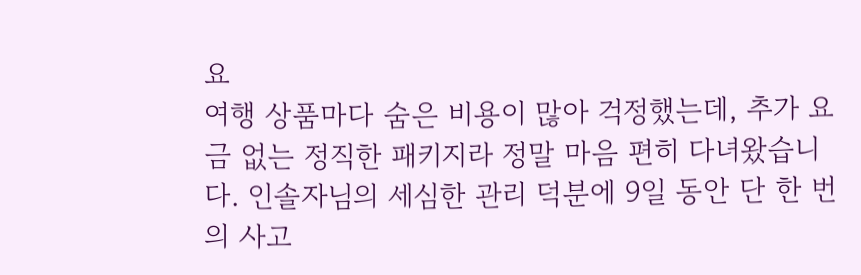요
여행 상품마다 숨은 비용이 많아 걱정했는데, 추가 요금 없는 정직한 패키지라 정말 마음 편히 다녀왔습니다. 인솔자님의 세심한 관리 덕분에 9일 동안 단 한 번의 사고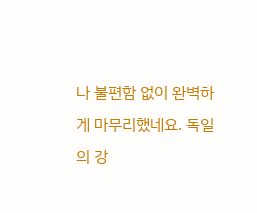나 불편함 없이 완벽하게 마무리했네요. 독일의 강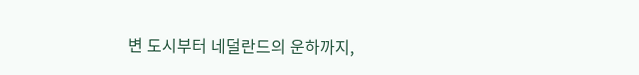변 도시부터 네덜란드의 운하까지,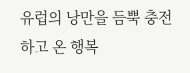유럽의 낭만을 듬뿍 충전하고 온 행복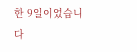한 9일이었습니다